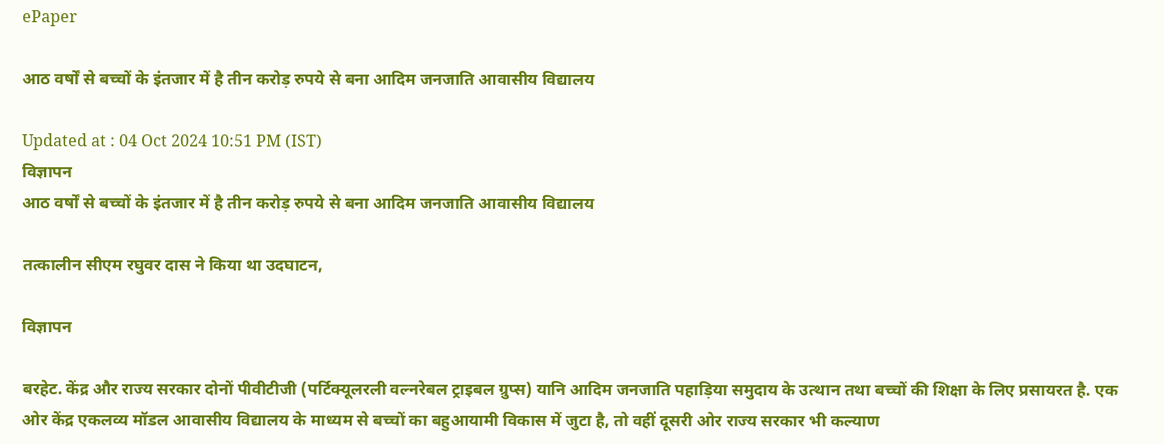ePaper

आठ वर्षों से बच्चों के इंतजार में है तीन करोड़ रुपये से बना आदिम जनजाति आवासीय विद्यालय

Updated at : 04 Oct 2024 10:51 PM (IST)
विज्ञापन
आठ वर्षों से बच्चों के इंतजार में है तीन करोड़ रुपये से बना आदिम जनजाति आवासीय विद्यालय

तत्कालीन सीएम रघुवर दास ने किया था उदघाटन,

विज्ञापन

बरहेट. केंद्र और राज्य सरकार दोनों पीवीटीजी (पर्टिक्यूलरली वल्नरेबल ट्राइबल ग्रुप्स) यानि आदिम जनजाति पहाड़िया समुदाय के उत्थान तथा बच्चों की शिक्षा के लिए प्रसायरत है. एक ओर केंद्र एकलव्य मॉडल आवासीय विद्यालय के माध्यम से बच्चों का बहुआयामी विकास में जुटा है, तो वहीं दूसरी ओर राज्य सरकार भी कल्याण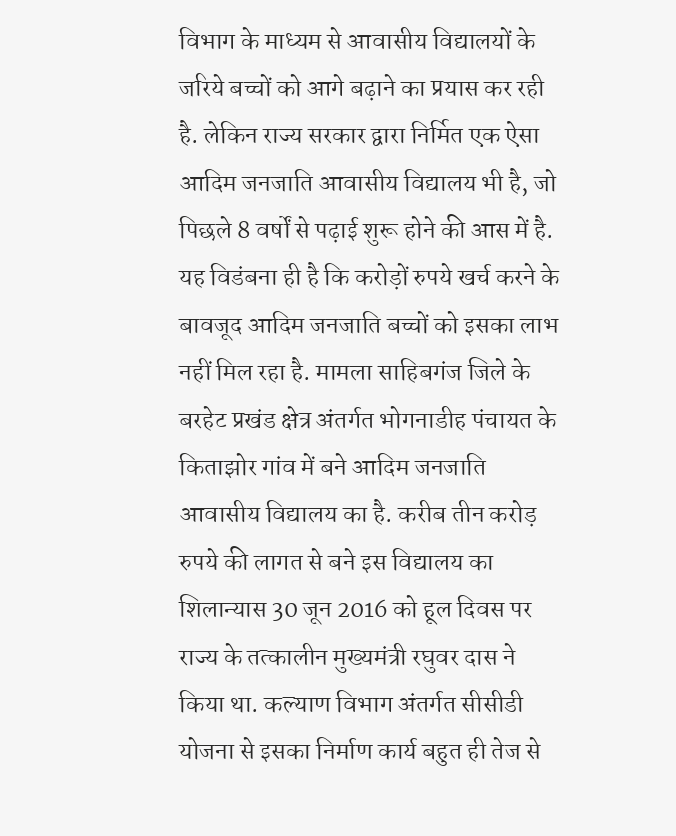विभाग के माध्यम से आवासीय विद्यालयों के जरिये बच्चों को आगे बढ़ाने का प्रयास कर रही है. लेकिन राज्य सरकार द्वारा निर्मित एक ऐसा आदिम जनजाति आवासीय विद्यालय भी है, जो पिछले 8 वर्षों से पढ़ाई शुरू होने की आस में है. यह विडंबना ही है कि करोड़ों रुपये खर्च करने के बावजूद आदिम जनजाति बच्चों को इसका लाभ नहीं मिल रहा है. मामला साहिबगंज जिले के बरहेट प्रखंड क्षेत्र अंतर्गत भोगनाडीह पंचायत के किताझोर गांव में बने आदिम जनजाति आवासीय विद्यालय का है. करीब तीन करोड़ रुपये की लागत से बने इस विद्यालय का शिलान्यास 30 जून 2016 को हूल दिवस पर राज्य के तत्कालीन मुख्यमंत्री रघुवर दास ने किया था. कल्याण विभाग अंतर्गत सीसीडी योजना से इसका निर्माण कार्य बहुत ही तेज से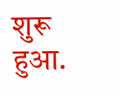शुरू हुआ.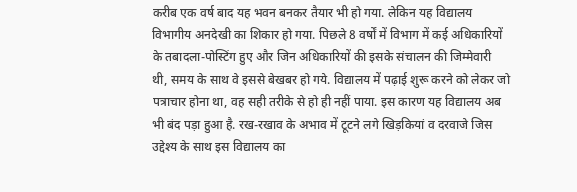करीब एक वर्ष बाद यह भवन बनकर तैयार भी हो गया. लेकिन यह विद्यालय विभागीय अनदेखी का शिकार हो गया. पिछले 8 वर्षों में विभाग में कई अधिकारियों के तबादला-पोस्टिंग हुए और जिन अधिकारियों की इसके संचालन की जिम्मेवारी थी, समय के साथ वे इससे बेखबर हो गये. विद्यालय में पढ़ाई शुरू करने को लेकर जो पत्राचार होना था, वह सही तरीके से हो ही नहीं पाया. इस कारण यह विद्यालय अब भी बंद पड़ा हुआ है. रख-रखाव के अभाव में टूटने लगे खिड़कियां व दरवाजे जिस उद्देश्य के साथ इस विद्यालय का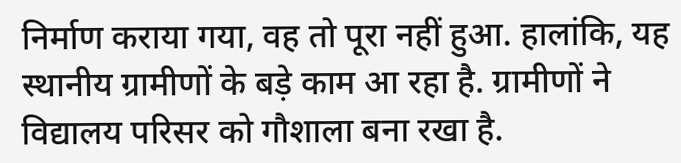निर्माण कराया गया, वह तो पूरा नहीं हुआ. हालांकि, यह स्थानीय ग्रामीणों के बड़े काम आ रहा है. ग्रामीणों ने विद्यालय परिसर को गौशाला बना रखा है.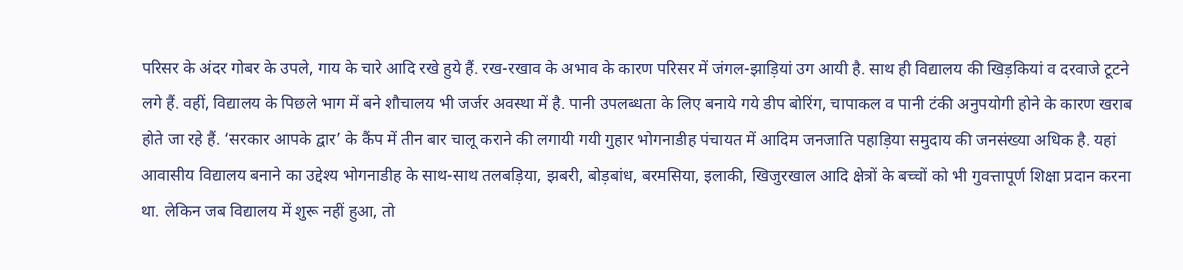परिसर के अंदर गोबर के उपले, गाय के चारे आदि रखे हुये हैं. रख-रखाव के अभाव के कारण परिसर में जंगल-झाड़ियां उग आयी है. साथ ही विद्यालय की खिड़कियां व दरवाजे टूटने लगे हैं. वहीं, विद्यालय के पिछले भाग में बने शौचालय भी जर्जर अवस्था में है. पानी उपलब्धता के लिए बनाये गये डीप बोरिंग, चापाकल व पानी टंकी अनुपयोगी होने के कारण खराब होते जा रहे हैं. ‘सरकार आपके द्वार’ के कैंप में तीन बार चालू कराने की लगायी गयी गुहार भोगनाडीह पंचायत में आदिम जनजाति पहाड़िया समुदाय की जनसंख्या अधिक है. यहां आवासीय विद्यालय बनाने का उद्देश्य भोगनाडीह के साथ-साथ तलबड़िया, झबरी, बोड़बांध, बरमसिया, इलाकी, खिजुरखाल आदि क्षेत्रों के बच्चों को भी गुवत्तापूर्ण शिक्षा प्रदान करना था. लेकिन जब विद्यालय में शुरू नहीं हुआ, तो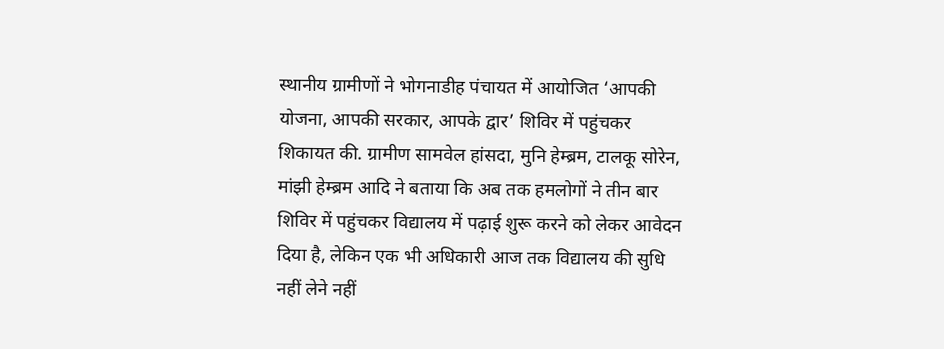स्थानीय ग्रामीणों ने भोगनाडीह पंचायत में आयोजित ‘आपकी योजना, आपकी सरकार, आपके द्वार’ शिविर में पहुंचकर शिकायत की. ग्रामीण सामवेल हांसदा, मुनि हेम्ब्रम, टालकू सोरेन, मांझी हेम्ब्रम आदि ने बताया कि अब तक हमलोगों ने तीन बार शिविर में पहुंचकर विद्यालय में पढ़ाई शुरू करने को लेकर आवेदन दिया है, लेकिन एक भी अधिकारी आज तक विद्यालय की सुधि नहीं लेने नहीं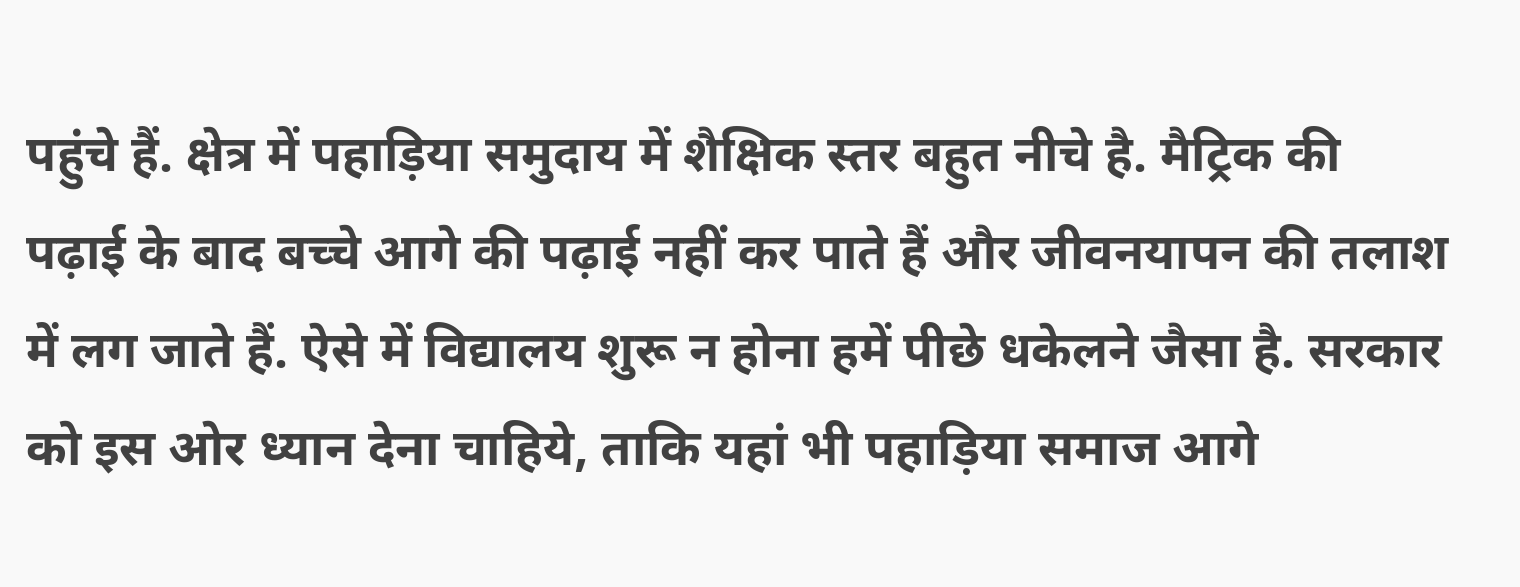पहुंचे हैं. क्षेत्र में पहाड़िया समुदाय में शैक्षिक स्तर बहुत नीचे है. मैट्रिक की पढ़ाई के बाद बच्चे आगे की पढ़ाई नहीं कर पाते हैं और जीवनयापन की तलाश में लग जाते हैं. ऐसे में विद्यालय शुरू न होना हमें पीछे धकेलने जैसा है. सरकार को इस ओर ध्यान देना चाहिये, ताकि यहां भी पहाड़िया समाज आगे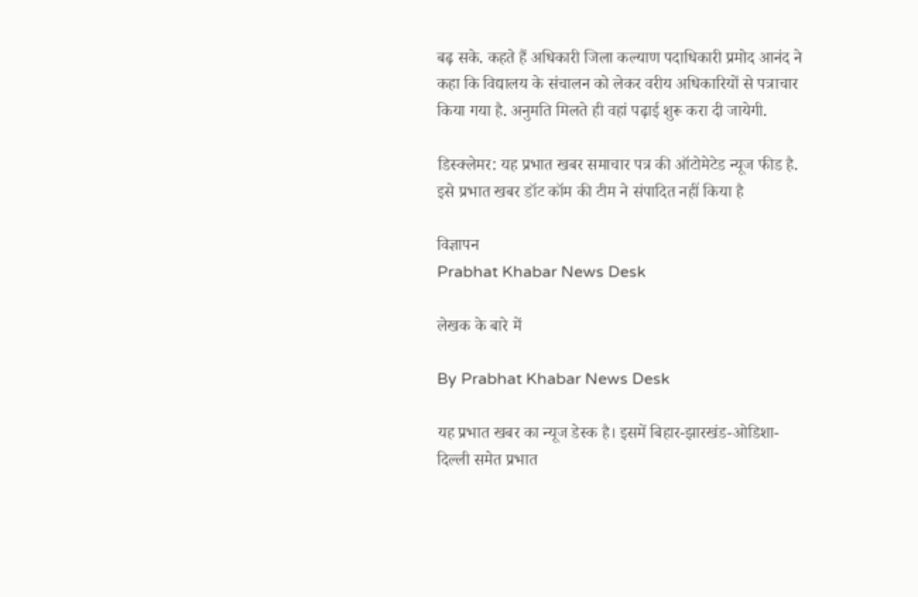बढ़ सके. कहते हैं अधिकारी जिला कल्याण पदाधिकारी प्रमोद आनंद ने कहा कि विद्यालय के संचालन को लेकर वरीय अधिकारियों से पत्राचार किया गया है. अनुमति मिलते ही वहां पढ़ाई शुरू करा दी जायेगी.

डिस्क्लेमर: यह प्रभात खबर समाचार पत्र की ऑटोमेटेड न्यूज फीड है. इसे प्रभात खबर डॉट कॉम की टीम ने संपादित नहीं किया है

विज्ञापन
Prabhat Khabar News Desk

लेखक के बारे में

By Prabhat Khabar News Desk

यह प्रभात खबर का न्यूज डेस्क है। इसमें बिहार-झारखंड-ओडिशा-दिल्‍ली समेत प्रभात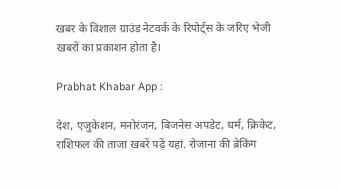खबर के विशाल ग्राउंड नेटवर्क के रिपोर्ट्स के जरिए भेजी खबरों का प्रकाशन होता है।

Prabhat Khabar App :

देश, एजुकेशन, मनोरंजन, बिजनेस अपडेट, धर्म, क्रिकेट, राशिफल की ताजा खबरें पढ़ें यहां. रोजाना की ब्रेकिंग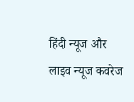हिंदी न्यूज और लाइव न्यूज कवरेज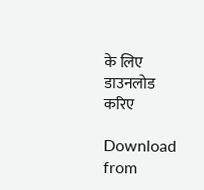के लिए डाउनलोड करिए

Download from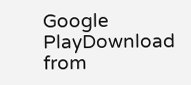Google PlayDownload from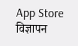App Store
विज्ञापन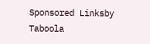Sponsored Linksby Taboola